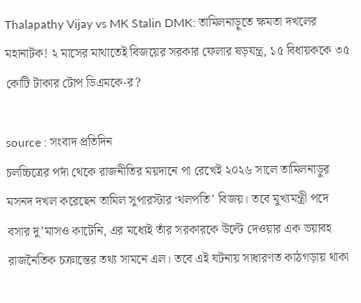Thalapathy Vijay vs MK Stalin DMK: তামিলনাড়ুতে ক্ষমতা দখলের মহানাটক! ২ মাসের মাথাতেই বিজয়ের সরকার ফেলার ষড়যন্ত্র, ১৫ বিধায়ককে ৩৫ কোটি টাকার টোপ ডিএমকে-র?

source : সংবাদ প্রতিদিন
চলচ্চিত্রের পর্দা থেকে রাজনীতির ময়দানে পা রেখেই ২০২৬ সালে তামিলনাড়ুর মসনদ দখল করেছেন তামিল সুপারস্টার ‘থলপতি’ বিজয়। তবে মুখ্যমন্ত্রী পদে বসার দু’মাসও কাটেনি, এর মধ্যেই তাঁর সরকারকে উল্টে দেওয়ার এক ভয়াবহ রাজনৈতিক চক্রান্তের তথ্য সামনে এল। তবে এই ঘটনায় সাধারণত কাঠগড়ায় থাকা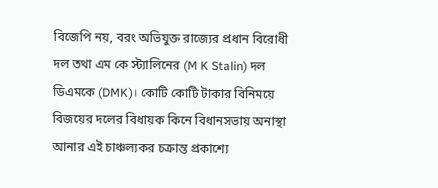বিজেপি নয়, বরং অভিযুক্ত রাজ্যের প্রধান বিরোধী দল তথা এম কে স্ট্যালিনের (M K Stalin) দল ডিএমকে (DMK)। কোটি কোটি টাকার বিনিময়ে বিজয়ের দলের বিধায়ক কিনে বিধানসভায় অনাস্থা আনার এই চাঞ্চল্যকর চক্রান্ত প্রকাশ্যে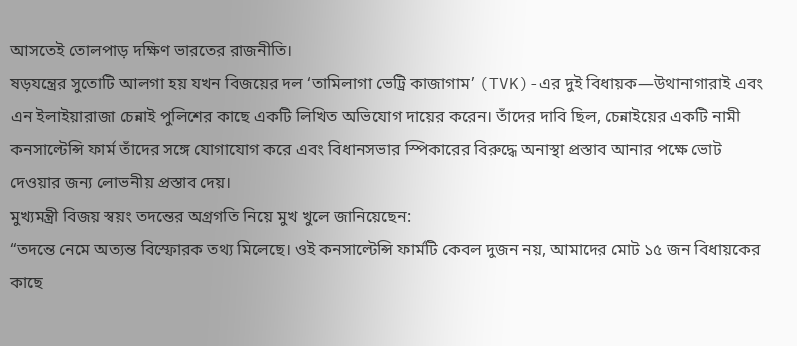আসতেই তোলপাড় দক্ষিণ ভারতের রাজনীতি।
ষড়যন্ত্রের সুতোটি আলগা হয় যখন বিজয়ের দল ‘তামিলাগা ভেট্রি কাজাগাম’ (TVK)-এর দুই বিধায়ক—উথানাগারাই এবং এন ইলাইয়ারাজা চেন্নাই পুলিশের কাছে একটি লিখিত অভিযোগ দায়ের করেন। তাঁদের দাবি ছিল, চেন্নাইয়ের একটি নামী কনসাল্টেন্সি ফার্ম তাঁদের সঙ্গে যোগাযোগ করে এবং বিধানসভার স্পিকারের বিরুদ্ধে অনাস্থা প্রস্তাব আনার পক্ষে ভোট দেওয়ার জন্য লোভনীয় প্রস্তাব দেয়।
মুখ্যমন্ত্রী বিজয় স্বয়ং তদন্তের অগ্রগতি নিয়ে মুখ খুলে জানিয়েছেন:
“তদন্তে নেমে অত্যন্ত বিস্ফোরক তথ্য মিলেছে। ওই কনসাল্টেন্সি ফার্মটি কেবল দুজন নয়, আমাদের মোট ১৫ জন বিধায়কের কাছে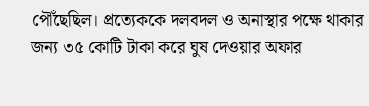পৌঁছেছিল। প্রত্যেককে দলবদল ও অনাস্থার পক্ষে থাকার জন্য ৩৫ কোটি টাকা করে ঘুষ দেওয়ার অফার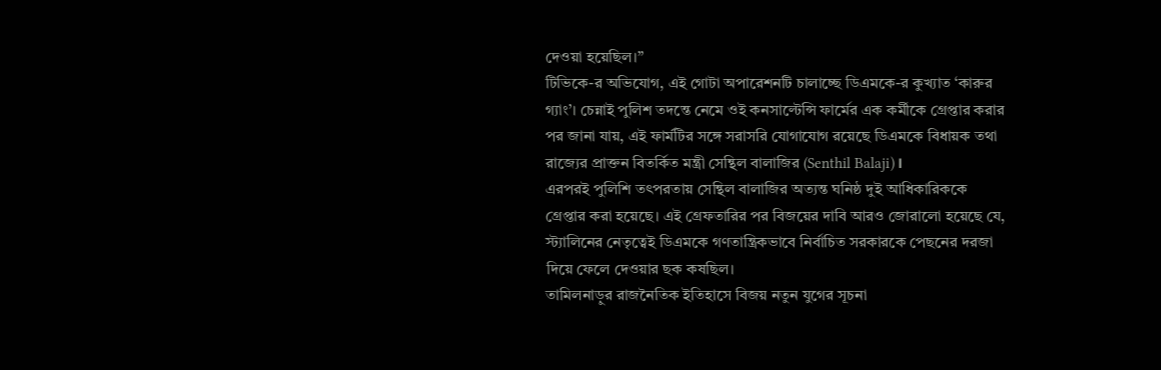দেওয়া হয়েছিল।”
টিভিকে-র অভিযোগ, এই গোটা অপারেশনটি চালাচ্ছে ডিএমকে-র কুখ্যাত ‘কারুর গ্যাং’। চেন্নাই পুলিশ তদন্তে নেমে ওই কনসাল্টেন্সি ফার্মের এক কর্মীকে গ্রেপ্তার করার পর জানা যায়, এই ফার্মটির সঙ্গে সরাসরি যোগাযোগ রয়েছে ডিএমকে বিধায়ক তথা রাজ্যের প্রাক্তন বিতর্কিত মন্ত্রী সেন্থিল বালাজির (Senthil Balaji)।
এরপরই পুলিশি তৎপরতায় সেন্থিল বালাজির অত্যন্ত ঘনিষ্ঠ দুই আধিকারিককে গ্রেপ্তার করা হয়েছে। এই গ্রেফতারির পর বিজয়ের দাবি আরও জোরালো হয়েছে যে, স্ট্যালিনের নেতৃত্বেই ডিএমকে গণতান্ত্রিকভাবে নির্বাচিত সরকারকে পেছনের দরজা দিয়ে ফেলে দেওয়ার ছক কষছিল।
তামিলনাড়ুর রাজনৈতিক ইতিহাসে বিজয় নতুন যুগের সূচনা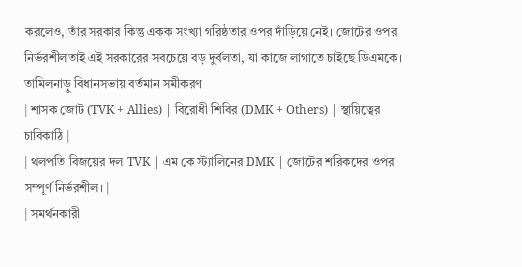করলেও, তাঁর সরকার কিন্তু একক সংখ্যা গরিষ্ঠতার ওপর দাঁড়িয়ে নেই। জোটের ওপর নির্ভরশীলতাই এই সরকারের সবচেয়ে বড় দুর্বলতা, যা কাজে লাগাতে চাইছে ডিএমকে।
তামিলনাড়ু বিধানসভায় বর্তমান সমীকরণ
| শাসক জোট (TVK + Allies) | বিরোধী শিবির (DMK + Others) | স্থায়িত্বের চাবিকাঠি |
| থলপতি বিজয়ের দল TVK | এম কে স্ট্যালিনের DMK | জোটের শরিকদের ওপর সম্পূর্ণ নির্ভরশীল। |
| সমর্থনকারী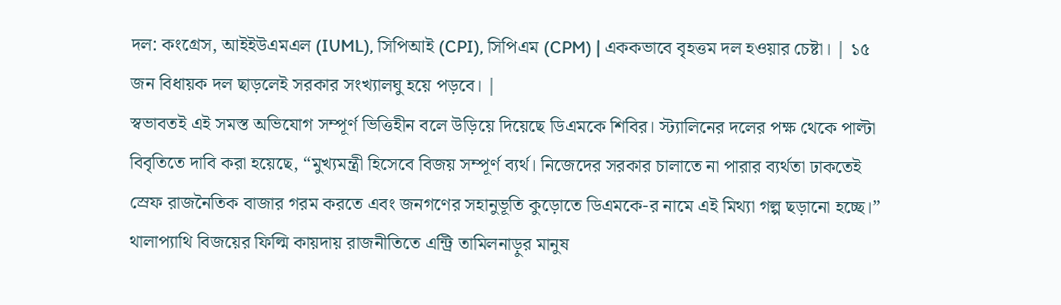দল: কংগ্রেস, আইইউএমএল (IUML), সিপিআই (CPI), সিপিএম (CPM) | এককভাবে বৃহত্তম দল হওয়ার চেষ্টা। | ১৫ জন বিধায়ক দল ছাড়লেই সরকার সংখ্যালঘু হয়ে পড়বে। |
স্বভাবতই এই সমস্ত অভিযোগ সম্পূর্ণ ভিত্তিহীন বলে উড়িয়ে দিয়েছে ডিএমকে শিবির। স্ট্যালিনের দলের পক্ষ থেকে পাল্টা বিবৃতিতে দাবি করা হয়েছে, “মুখ্যমন্ত্রী হিসেবে বিজয় সম্পূর্ণ ব্যর্থ। নিজেদের সরকার চালাতে না পারার ব্যর্থতা ঢাকতেই স্রেফ রাজনৈতিক বাজার গরম করতে এবং জনগণের সহানুভূতি কুড়োতে ডিএমকে-র নামে এই মিথ্যা গল্প ছড়ানো হচ্ছে।”
থালাপ্যাথি বিজয়ের ফিল্মি কায়দায় রাজনীতিতে এন্ট্রি তামিলনাড়ুর মানুষ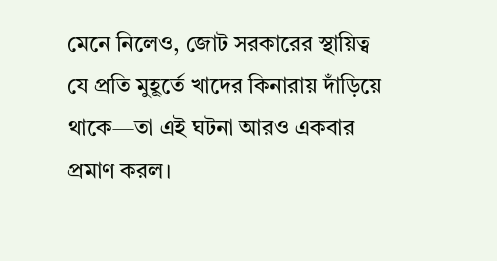মেনে নিলেও, জোট সরকারের স্থায়িত্ব যে প্রতি মুহূর্তে খাদের কিনারায় দাঁড়িয়ে থাকে—তা এই ঘটনা আরও একবার প্রমাণ করল।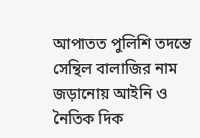আপাতত পুলিশি তদন্তে সেন্থিল বালাজির নাম জড়ানোয় আইনি ও নৈতিক দিক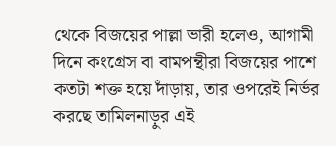থেকে বিজয়ের পাল্লা ভারী হলেও, আগামী দিনে কংগ্রেস বা বামপন্থীরা বিজয়ের পাশে কতটা শক্ত হয়ে দাঁড়ায়, তার ওপরেই নির্ভর করছে তামিলনাড়ুর এই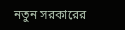নতুন সরকারের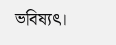ভবিষ্যৎ।